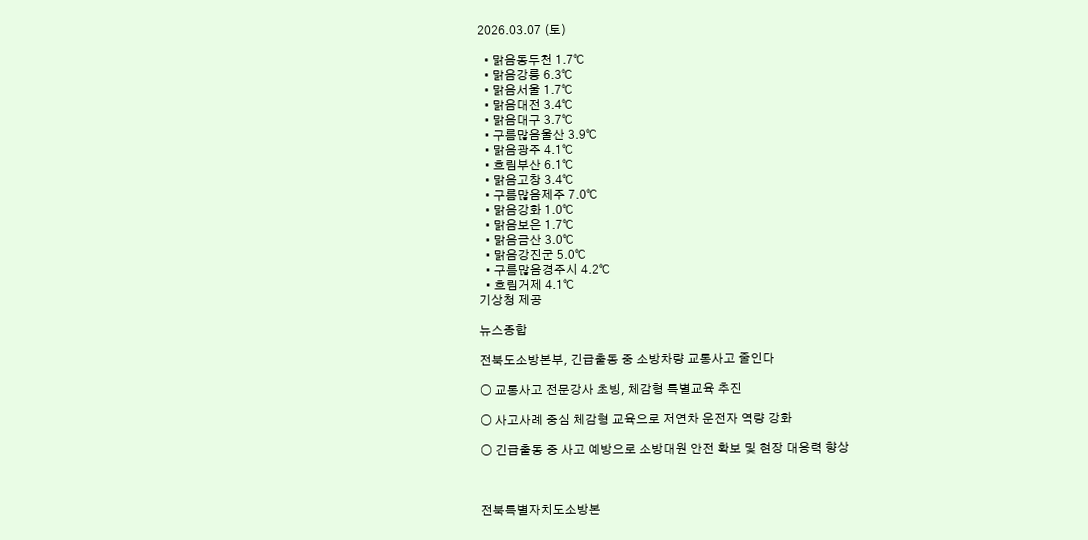2026.03.07 (토)

  • 맑음동두천 1.7℃
  • 맑음강릉 6.3℃
  • 맑음서울 1.7℃
  • 맑음대전 3.4℃
  • 맑음대구 3.7℃
  • 구름많음울산 3.9℃
  • 맑음광주 4.1℃
  • 흐림부산 6.1℃
  • 맑음고창 3.4℃
  • 구름많음제주 7.0℃
  • 맑음강화 1.0℃
  • 맑음보은 1.7℃
  • 맑음금산 3.0℃
  • 맑음강진군 5.0℃
  • 구름많음경주시 4.2℃
  • 흐림거제 4.1℃
기상청 제공

뉴스종합

전북도소방본부, 긴급출동 중 소방차량 교통사고 줄인다

○ 교통사고 전문강사 초빙, 체감형 특별교육 추진

○ 사고사례 중심 체감형 교육으로 저연차 운전자 역량 강화

○ 긴급출동 중 사고 예방으로 소방대원 안전 확보 및 현장 대응력 향상



전북특별자치도소방본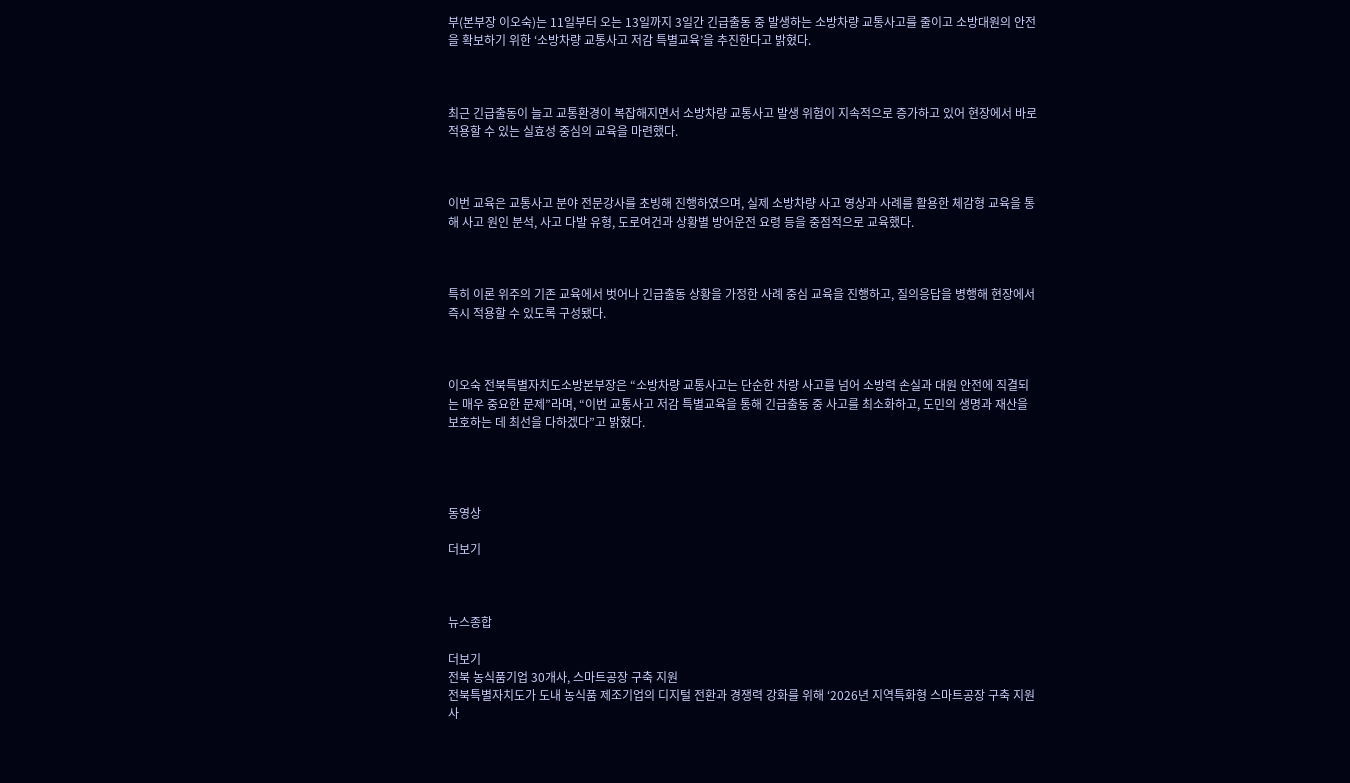부(본부장 이오숙)는 11일부터 오는 13일까지 3일간 긴급출동 중 발생하는 소방차량 교통사고를 줄이고 소방대원의 안전을 확보하기 위한 ‘소방차량 교통사고 저감 특별교육’을 추진한다고 밝혔다.



최근 긴급출동이 늘고 교통환경이 복잡해지면서 소방차량 교통사고 발생 위험이 지속적으로 증가하고 있어 현장에서 바로 적용할 수 있는 실효성 중심의 교육을 마련했다.



이번 교육은 교통사고 분야 전문강사를 초빙해 진행하였으며, 실제 소방차량 사고 영상과 사례를 활용한 체감형 교육을 통해 사고 원인 분석, 사고 다발 유형, 도로여건과 상황별 방어운전 요령 등을 중점적으로 교육했다.



특히 이론 위주의 기존 교육에서 벗어나 긴급출동 상황을 가정한 사례 중심 교육을 진행하고, 질의응답을 병행해 현장에서 즉시 적용할 수 있도록 구성됐다.



이오숙 전북특별자치도소방본부장은 “소방차량 교통사고는 단순한 차량 사고를 넘어 소방력 손실과 대원 안전에 직결되는 매우 중요한 문제”라며, “이번 교통사고 저감 특별교육을 통해 긴급출동 중 사고를 최소화하고, 도민의 생명과 재산을 보호하는 데 최선을 다하겠다”고 밝혔다.




동영상

더보기



뉴스종합

더보기
전북 농식품기업 30개사, 스마트공장 구축 지원
전북특별자치도가 도내 농식품 제조기업의 디지털 전환과 경쟁력 강화를 위해 ‘2026년 지역특화형 스마트공장 구축 지원사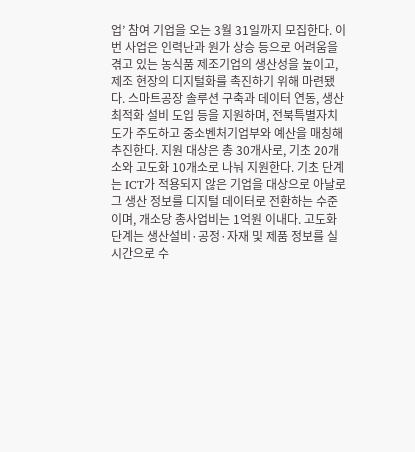업’ 참여 기업을 오는 3월 31일까지 모집한다. 이번 사업은 인력난과 원가 상승 등으로 어려움을 겪고 있는 농식품 제조기업의 생산성을 높이고, 제조 현장의 디지털화를 촉진하기 위해 마련됐다. 스마트공장 솔루션 구축과 데이터 연동, 생산 최적화 설비 도입 등을 지원하며, 전북특별자치도가 주도하고 중소벤처기업부와 예산을 매칭해 추진한다. 지원 대상은 총 30개사로, 기초 20개소와 고도화 10개소로 나눠 지원한다. 기초 단계는 ICT가 적용되지 않은 기업을 대상으로 아날로그 생산 정보를 디지털 데이터로 전환하는 수준이며, 개소당 총사업비는 1억원 이내다. 고도화 단계는 생산설비·공정·자재 및 제품 정보를 실시간으로 수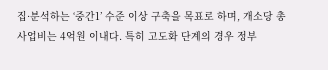집·분석하는 ‘중간1’ 수준 이상 구축을 목표로 하며, 개소당 총사업비는 4억원 이내다. 특히 고도화 단계의 경우 정부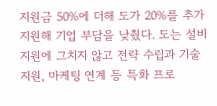지원금 50%에 더해 도가 20%를 추가 지원해 기업 부담을 낮췄다. 도는 설비 지원에 그치지 않고 전략 수립과 기술 지원, 마케팅 연계 등 특화 프로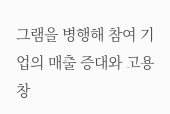그램을 병행해 참여 기업의 매출 증대와 고용 창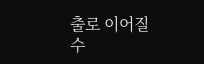출로 이어질 수